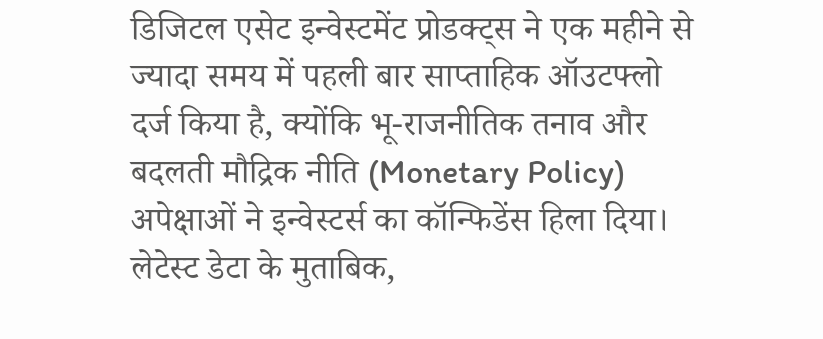डिजिटल एसेट इन्वेस्टमेंट प्रोडक्ट्स ने एक महीने से ज्यादा समय में पहली बार साप्ताहिक ऑउटफ्लो दर्ज किया है, क्योंकि भू-राजनीतिक तनाव और बदलती मौद्रिक नीति (Monetary Policy) अपेक्षाओं ने इन्वेस्टर्स का कॉन्फिडेंस हिला दिया।
लेटेस्ट डेटा के मुताबिक,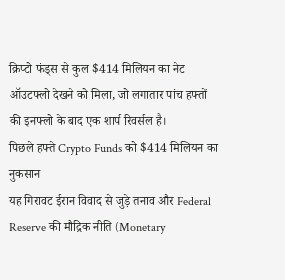क्रिप्टो फंड्स से कुल $414 मिलियन का नेट ऑउटफ्लो देखने को मिला, जो लगातार पांच हफ्तों की इनफ्लो के बाद एक शार्प रिवर्सल है।
पिछले हफ्ते Crypto Funds को $414 मिलियन का नुकसान
यह गिरावट ईरान विवाद से जुड़े तनाव और Federal Reserve की मौद्रिक नीति (Monetary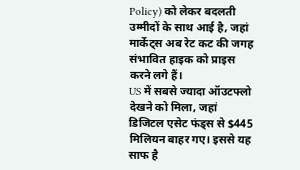Policy) को लेकर बदलती उम्मीदों के साथ आई है, जहां मार्केट्स अब रेट कट की जगह संभावित हाइक को प्राइस करने लगे हैं।
US में सबसे ज्यादा ऑउटफ्लो देखने को मिला, जहां डिजिटल एसेट फंड्स से $445 मिलियन बाहर गए। इससे यह साफ है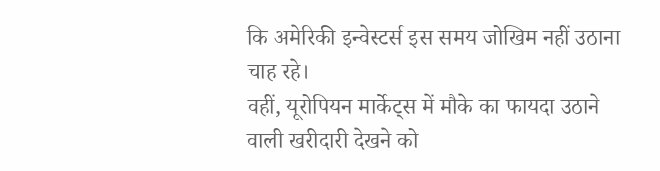कि अमेरिकी इन्वेस्टर्स इस समय जोखिम नहीं उठाना चाह रहे।
वहीं, यूरोपियन मार्केट्स में मौके का फायदा उठाने वाली खरीदारी देखने को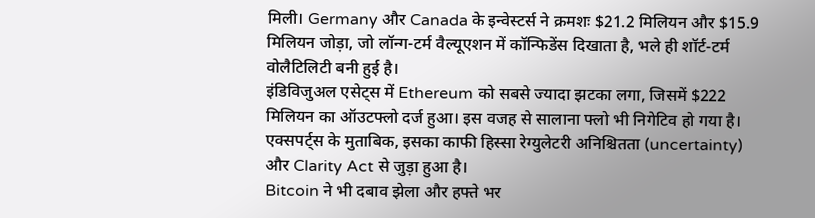मिली। Germany और Canada के इन्वेस्टर्स ने क्रमशः $21.2 मिलियन और $15.9 मिलियन जोड़ा, जो लॉन्ग-टर्म वैल्यूएशन में कॉन्फिडेंस दिखाता है, भले ही शॉर्ट-टर्म वोलैटिलिटी बनी हुई है।
इंडिविजुअल एसेट्स में Ethereum को सबसे ज्यादा झटका लगा, जिसमें $222 मिलियन का ऑउटफ्लो दर्ज हुआ। इस वजह से सालाना फ्लो भी निगेटिव हो गया है। एक्सपर्ट्स के मुताबिक, इसका काफी हिस्सा रेग्युलेटरी अनिश्चितता (uncertainty) और Clarity Act से जुड़ा हुआ है।
Bitcoin ने भी दबाव झेला और हफ्ते भर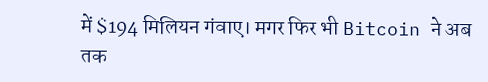में $194 मिलियन गंवाए। मगर फिर भी Bitcoin ने अब तक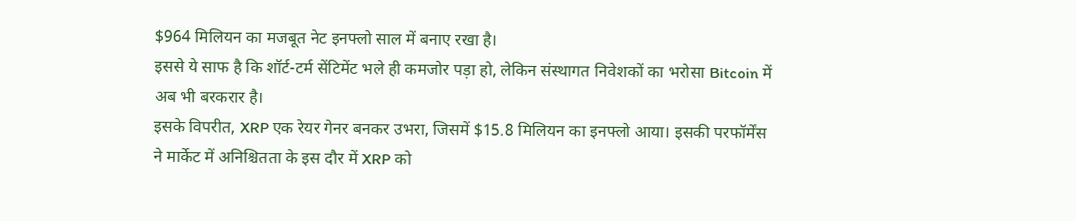$964 मिलियन का मजबूत नेट इनफ्लो साल में बनाए रखा है।
इससे ये साफ है कि शॉर्ट-टर्म सेंटिमेंट भले ही कमजोर पड़ा हो, लेकिन संस्थागत निवेशकों का भरोसा Bitcoin में अब भी बरकरार है।
इसके विपरीत, XRP एक रेयर गेनर बनकर उभरा, जिसमें $15.8 मिलियन का इनफ्लो आया। इसकी परफॉर्मेंस ने मार्केट में अनिश्चितता के इस दौर में XRP को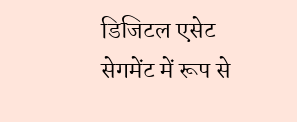डिजिटल एसेट सेगमेंट में रूप से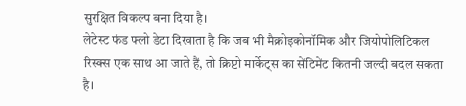सुरक्षित विकल्प बना दिया है।
लेटेस्ट फंड फ्लो डेटा दिखाता है कि जब भी मैक्रोइकोनॉमिक और जियोपोलिटिकल रिस्क्स एक साथ आ जाते हैं, तो क्रिप्टो मार्केट्स का सेंटिमेंट कितनी जल्दी बदल सकता है।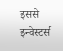इससे इन्वेस्टर्स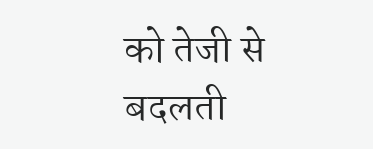को तेजी से बदलती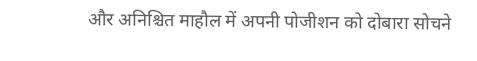और अनिश्चित माहौल में अपनी पोजीशन को दोबारा सोचने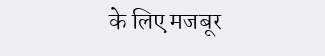के लिए मजबूर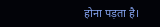होना पड़ता है।